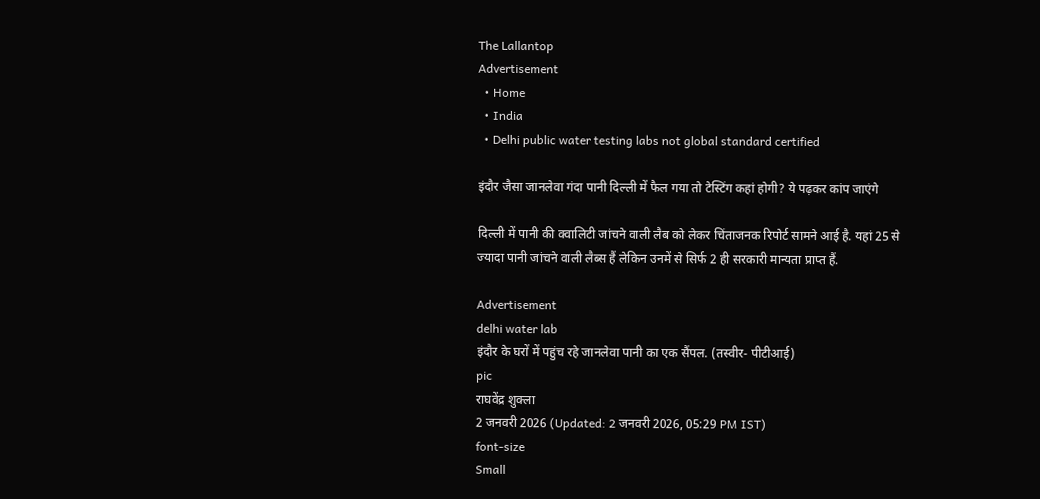The Lallantop
Advertisement
  • Home
  • India
  • Delhi public water testing labs not global standard certified

इंदौर जैसा जानलेवा गंदा पानी दिल्ली में फैल गया तो टेस्टिंग कहां होगी? ये पढ़कर कांप जाएंगे

दिल्ली में पानी की क्वालिटी जांचने वाली लैब को लेकर चिंताजनक रिपोर्ट सामने आई है. यहां 25 से ज्यादा पानी जांचने वाली लैब्स हैं लेकिन उनमें से सिर्फ 2 ही सरकारी मान्यता प्राप्त हैं.

Advertisement
delhi water lab
इंदौर के घरों में पहुंच रहे जानलेवा पानी का एक सैंपल. (तस्वीर- पीटीआई)
pic
राघवेंद्र शुक्ला
2 जनवरी 2026 (Updated: 2 जनवरी 2026, 05:29 PM IST)
font-size
Small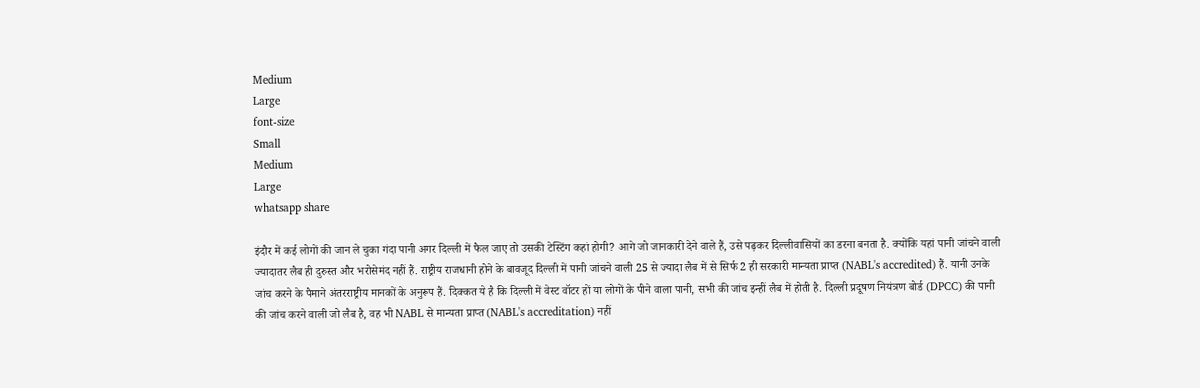Medium
Large
font-size
Small
Medium
Large
whatsapp share

इंदौर में कई लोगों की जान ले चुका गंदा पानी अगर दिल्ली में फैल जाए तो उसकी टेस्टिंग कहां होगी? आगे जो जानकारी देने वाले हैं, उसे पढ़कर दिल्लीवासियों का डरना बनता है. क्योंकि यहां पानी जांचने वाली ज्यादातर लैब ही दुरुस्त और भरोसेमंद नहीं हैं. राष्ट्रीय राजधानी होने के बावजूद दिल्ली में पानी जांचने वाली 25 से ज्यादा लैब में से सिर्फ 2 ही सरकारी मान्यता प्राप्त (NABL's accredited) हैं. यानी उनके जांच करने के पैमाने अंतरराष्ट्रीय मानकों के अनुरूप हैं. दिक्कत ये है कि दिल्ली में वेस्ट वॉटर हों या लोगों के पीने वाला पानी, सभी की जांच इन्हीं लैब में होती है. दिल्ली प्रदूषण नियंत्रण बोर्ड (DPCC) की पानी की जांच करने वाली जो लैब है, वह भी NABL से मान्यता प्राप्त (NABL's accreditation) नहीं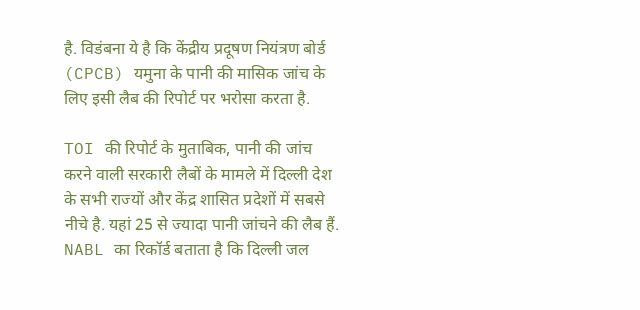है. विडंबना ये है कि केंद्रीय प्रदूषण नियंत्रण बोर्ड (CPCB) यमुना के पानी की मासिक जांच के लिए इसी लैब की रिपोर्ट पर भरोसा करता है.

TOI की रिपोर्ट के मुताबिक, पानी की जांच करने वाली सरकारी लैबों के मामले में दिल्ली देश के सभी राज्यों और केंद्र शासित प्रदेशों में सबसे नीचे है. यहां 25 से ज्यादा पानी जांचने की लैब हैं. NABL का रिकॉर्ड बताता है कि दिल्ली जल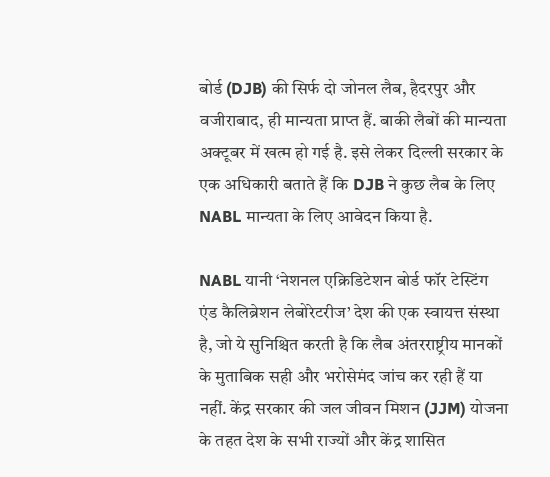बोर्ड (DJB) की सिर्फ दो जोनल लैब, हैदरपुर और वजीराबाद, ही मान्यता प्राप्त हैं. बाकी लैबों की मान्यता अक्टूबर में खत्म हो गई है. इसे लेकर दिल्ली सरकार के एक अधिकारी बताते हैं कि DJB ने कुछ लैब के लिए NABL मान्यता के लिए आवेदन किया है.

NABL यानी ‘नेशनल एक्रिडिटेशन बोर्ड फॉर टेस्टिंग एंड कैलिब्रेशन लेबोरेटरीज’ देश की एक स्वायत्त संस्था है, जो ये सुनिश्चित करती है कि लैब अंतरराष्ट्रीय मानकों के मुताबिक सही और भरोसेमंद जांच कर रही हैं या नहीं. केंद्र सरकार की जल जीवन मिशन (JJM) योजना के तहत देश के सभी राज्यों और केंद्र शासित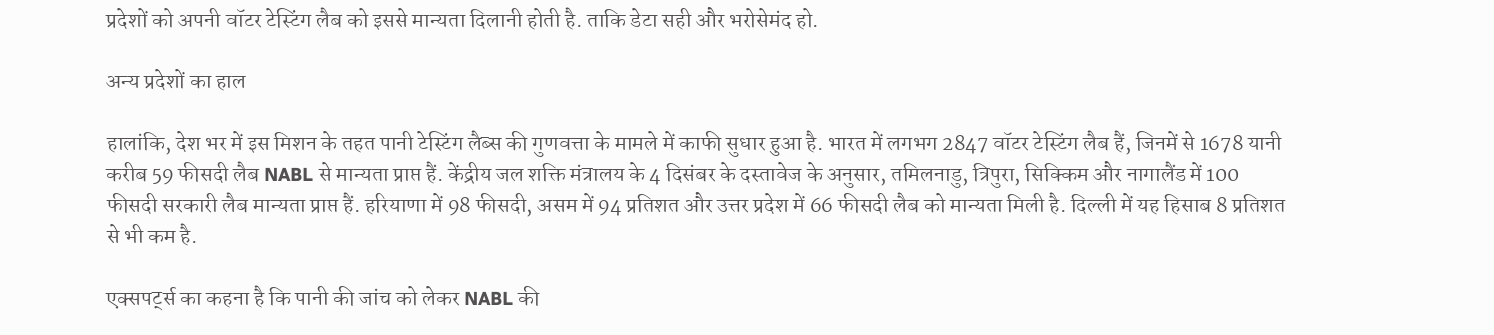प्रदेशों को अपनी वॉटर टेस्टिंग लैब को इससे मान्यता दिलानी होती है. ताकि डेटा सही और भरोसेमंद हो.

अन्य प्रदेशों का हाल

हालांकि, देश भर में इस मिशन के तहत पानी टेस्टिंग लैब्स की गुणवत्ता के मामले में काफी सुधार हुआ है. भारत में लगभग 2847 वॉटर टेस्टिंग लैब हैं, जिनमें से 1678 यानी करीब 59 फीसदी लैब NABL से मान्यता प्राप्त हैं. केंद्रीय जल शक्ति मंत्रालय के 4 दिसंबर के दस्तावेज के अनुसार, तमिलनाडु, त्रिपुरा, सिक्किम और नागालैंड में 100 फीसदी सरकारी लैब मान्यता प्राप्त हैं. हरियाणा में 98 फीसदी, असम में 94 प्रतिशत और उत्तर प्रदेश में 66 फीसदी लैब को मान्यता मिली है. दिल्ली में यह हिसाब 8 प्रतिशत से भी कम है.

एक्सपर्ट्स का कहना है कि पानी की जांच को लेकर NABL की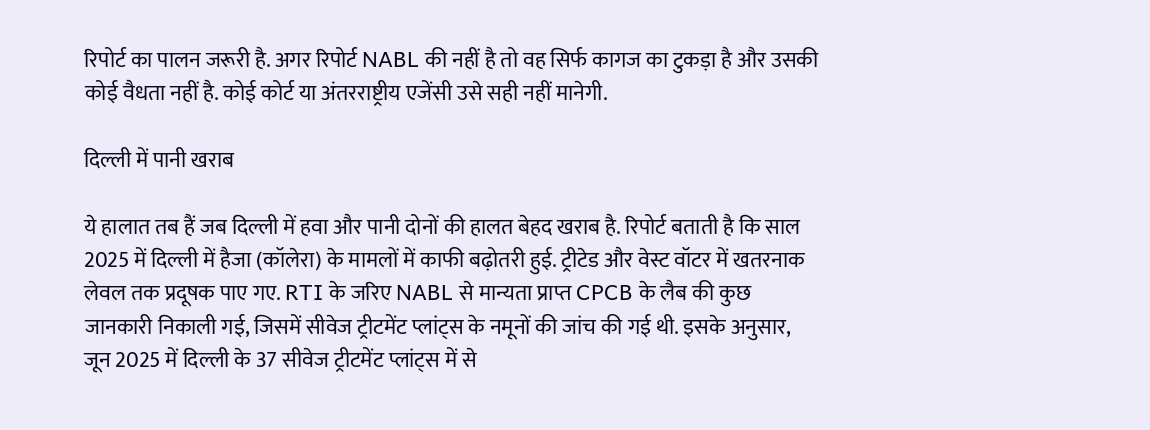रिपोर्ट का पालन जरूरी है. अगर रिपोर्ट NABL की नहीं है तो वह सिर्फ कागज का टुकड़ा है और उसकी कोई वैधता नहीं है. कोई कोर्ट या अंतरराष्ट्रीय एजेंसी उसे सही नहीं मानेगी.

दिल्ली में पानी खराब

ये हालात तब हैं जब दिल्ली में हवा और पानी दोनों की हालत बेहद खराब है. रिपोर्ट बताती है कि साल 2025 में दिल्ली में हैजा (कॉलेरा) के मामलों में काफी बढ़ोतरी हुई. ट्रीटेड और वेस्ट वॉटर में खतरनाक लेवल तक प्रदूषक पाए गए. RTI के जरिए NABL से मान्यता प्राप्त CPCB के लैब की कुछ जानकारी निकाली गई, जिसमें सीवेज ट्रीटमेंट प्लांट्स के नमूनों की जांच की गई थी. इसके अनुसार, जून 2025 में दिल्ली के 37 सीवेज ट्रीटमेंट प्लांट्स में से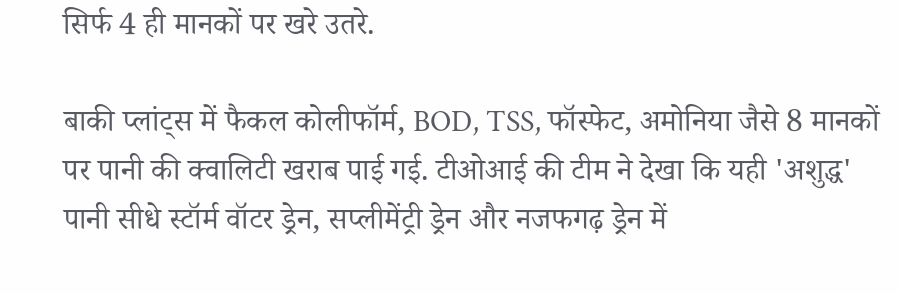सिर्फ 4 ही मानकों पर खरे उतरे.

बाकी प्लांट्स में फैकल कोलीफॉर्म, BOD, TSS, फॉस्फेट, अमोनिया जैसे 8 मानकों पर पानी की क्वालिटी खराब पाई गई. टीओआई की टीम ने देखा कि यही 'अशुद्ध' पानी सीधे स्टॉर्म वॉटर ड्रेन, सप्लीमेंट्री ड्रेन और नजफगढ़ ड्रेन में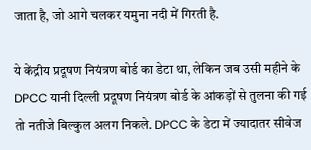जाता है, जो आगे चलकर यमुना नदी में गिरती है.

ये केंद्रीय प्रदूषण नियंत्रण बोर्ड का डेटा था, लेकिन जब उसी महीने के DPCC यानी दिल्ली प्रदूषण नियंत्रण बोर्ड के आंकड़ों से तुलना की गई तो नतीजे बिल्कुल अलग निकले. DPCC के डेटा में ज्यादातर सीवेज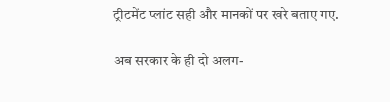ट्रीटमेंट प्लांट सही और मानकों पर खरे बताए गए.

अब सरकार के ही दो अलग-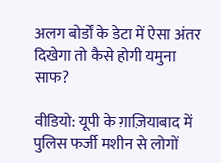अलग बोर्डों के डेटा में ऐसा अंतर दिखेगा तो कैसे होगी यमुना साफ?

वीडियो: यूपी के ग़ाज़ियाबाद में पुलिस फर्जी मशीन से लोगों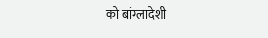को बांग्लादेशी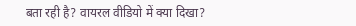बता रही है? वायरल वीडियो में क्या दिखा?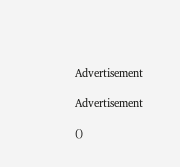Advertisement

Advertisement

()